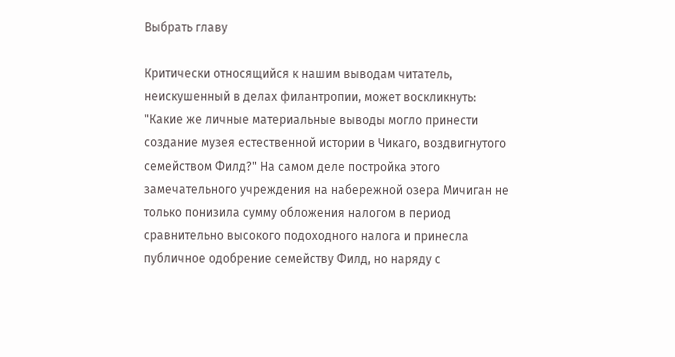Выбрать главу

Критически относящийся к нашим выводам читатель, неискушенный в делах филантропии, может воскликнуть: "Какие же личные материальные выводы могло принести создание музея естественной истории в Чикаго, воздвигнутого семейством Филд?" На самом деле постройка этого замечательного учреждения на набережной озера Мичиган не только понизила сумму обложения налогом в период сравнительно высокого подоходного налога и принесла публичное одобрение семейству Филд, но наряду с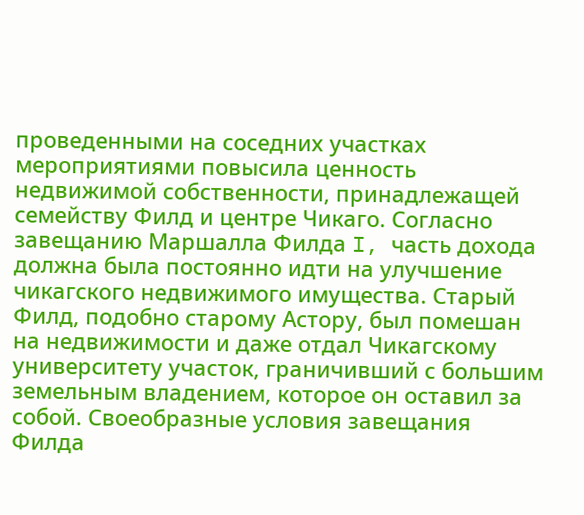проведенными на соседних участках мероприятиями повысила ценность недвижимой собственности, принадлежащей семейству Филд и центре Чикаго. Согласно завещанию Маршалла Филда I, часть дохода должна была постоянно идти на улучшение чикагского недвижимого имущества. Старый Филд, подобно старому Астору, был помешан на недвижимости и даже отдал Чикагскому университету участок, граничивший с большим земельным владением, которое он оставил за собой. Своеобразные условия завещания Филда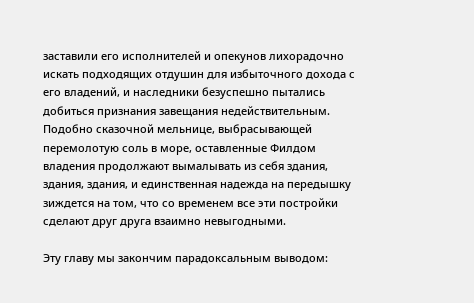заставили его исполнителей и опекунов лихорадочно искать подходящих отдушин для избыточного дохода с его владений, и наследники безуспешно пытались добиться признания завещания недействительным. Подобно сказочной мельнице, выбрасывающей перемолотую соль в море, оставленные Филдом владения продолжают вымалывать из себя здания, здания, здания, и единственная надежда на передышку зиждется на том, что со временем все эти постройки сделают друг друга взаимно невыгодными.

Эту главу мы закончим парадоксальным выводом: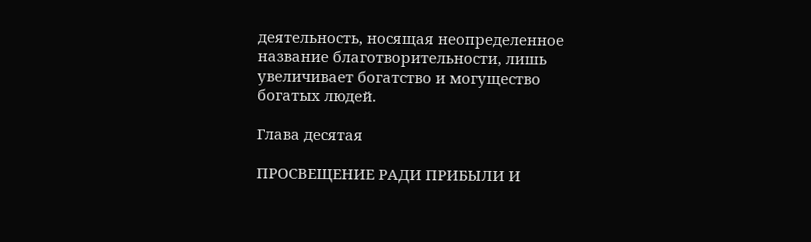деятельность, носящая неопределенное название благотворительности, лишь увеличивает богатство и могущество богатых людей.

Глава десятая

ПРОСВЕЩЕНИЕ РАДИ ПРИБЫЛИ И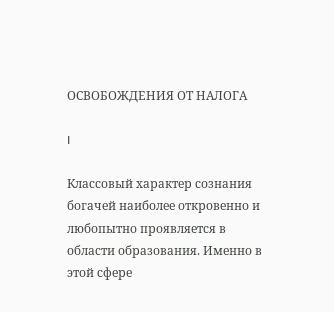ОСВОБОЖДЕНИЯ ОТ НАЛОГА

I

Классовый характер сознания богачей наиболее откровенно и любопытно проявляется в области образования. Именно в этой сфере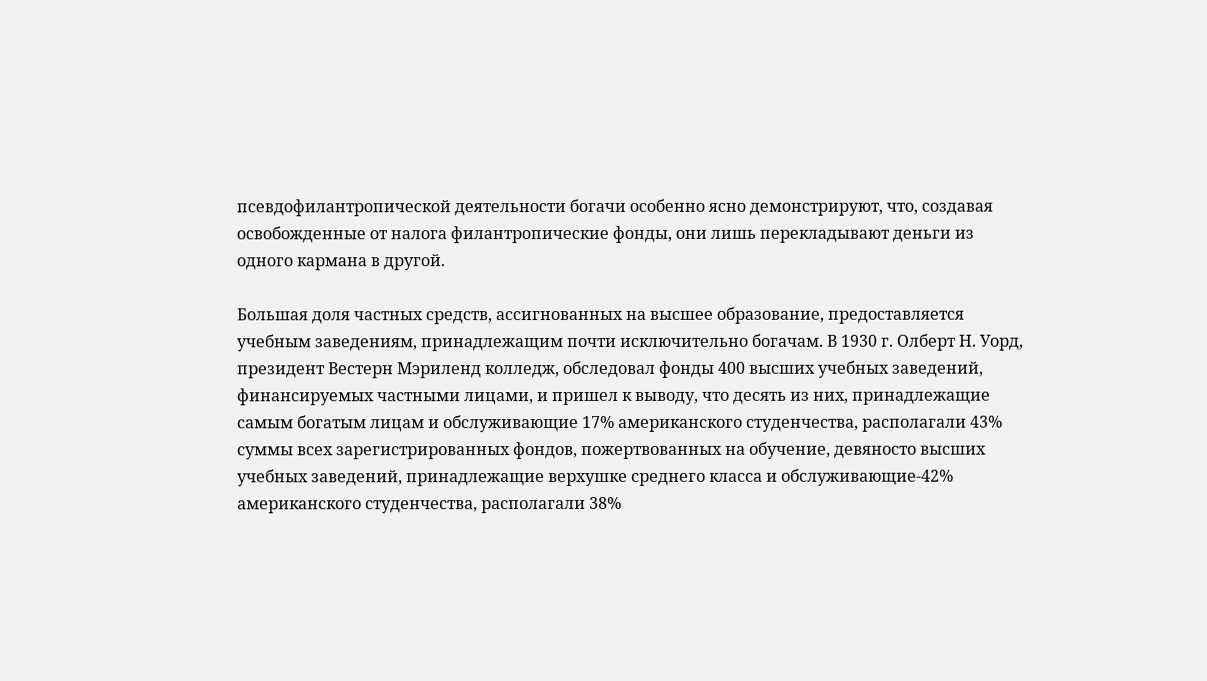псевдофилантропической деятельности богачи особенно ясно демонстрируют, что, создавая освобожденные от налога филантропические фонды, они лишь перекладывают деньги из одного кармана в другой.

Большая доля частных средств, ассигнованных на высшее образование, предоставляется учебным заведениям, принадлежащим почти исключительно богачам. В 1930 г. Олберт Н. Уорд, президент Вестерн Мэриленд колледж, обследовал фонды 400 высших учебных заведений, финансируемых частными лицами, и пришел к выводу, что десять из них, принадлежащие самым богатым лицам и обслуживающие 17% американского студенчества, располагали 43% суммы всех зарегистрированных фондов, пожертвованных на обучение, девяносто высших учебных заведений, принадлежащие верхушке среднего класса и обслуживающие-42% американского студенчества, располагали 38%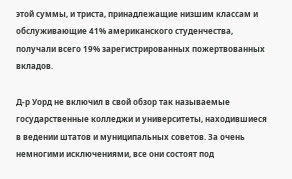этой суммы, и триста, принадлежащие низшим классам и обслуживающие 41% американского студенчества, получали всего 19% зарегистрированных пожертвованных вкладов.

Д-р Уорд не включил в свой обзор так называемые государственные колледжи и университеты, находившиеся в ведении штатов и муниципальных советов. За очень немногими исключениями, все они состоят под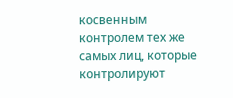косвенным контролем тех же самых лиц, которые контролируют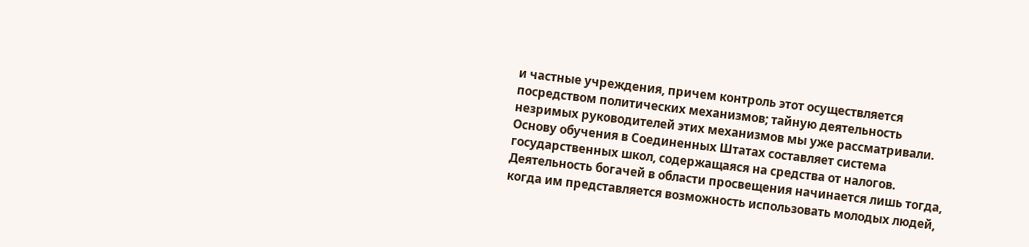и частные учреждения, причем контроль этот осуществляется посредством политических механизмов; тайную деятельность незримых руководителей этих механизмов мы уже рассматривали. Основу обучения в Соединенных Штатах составляет система государственных школ, содержащаяся на средства от налогов. Деятельность богачей в области просвещения начинается лишь тогда, когда им представляется возможность использовать молодых людей,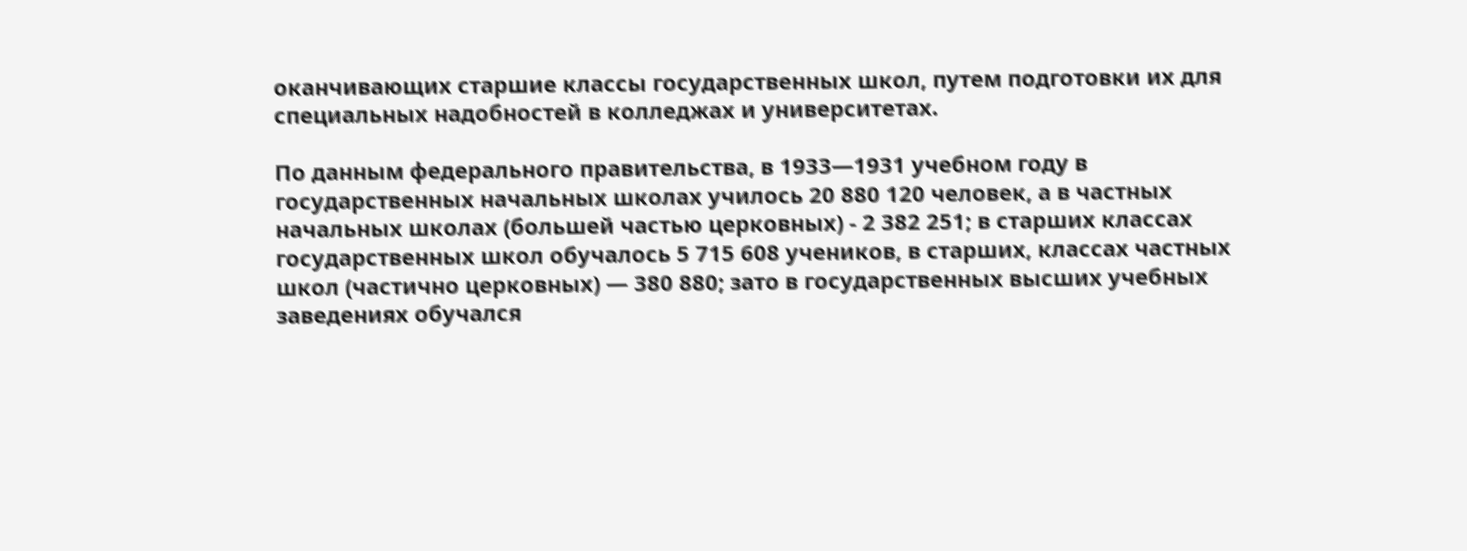оканчивающих старшие классы государственных школ, путем подготовки их для специальных надобностей в колледжах и университетах.

По данным федерального правительства, в 1933—1931 учебном году в государственных начальных школах училось 20 880 120 человек, а в частных начальных школах (большей частью церковных) - 2 382 251; в старших классах государственных школ обучалось 5 715 608 учеников, в старших, классах частных школ (частично церковных) — 380 880; зато в государственных высших учебных заведениях обучался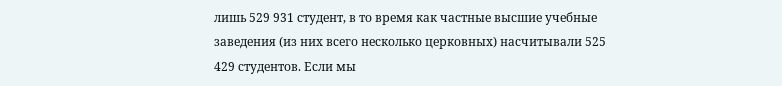лишь 529 931 студент, в то время как частные высшие учебные заведения (из них всего несколько церковных) насчитывали 525 429 студентов. Если мы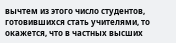вычтем из этого число студентов, готовившихся стать учителями, то окажется, что в частных высших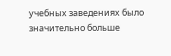учебных заведениях было значительно больше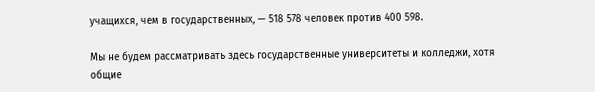учащихся, чем в государственных, — 518 578 человек против 400 598.

Мы не будем рассматривать здесь государственные университеты и колледжи, хотя общие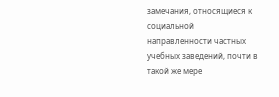замечания, относящиеся к социальной направленности частных учебных заведений, почти в такой же мере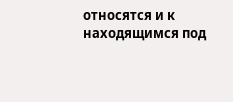относятся и к находящимся под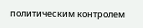политическим контролем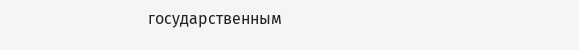государственным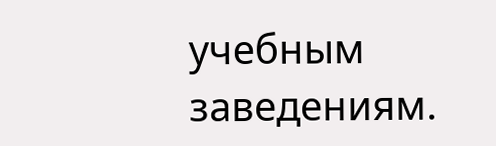учебным заведениям.